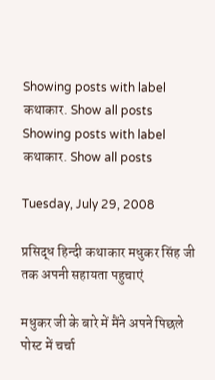Showing posts with label कथाकार. Show all posts
Showing posts with label कथाकार. Show all posts

Tuesday, July 29, 2008

प्रसिद्ध हिन्दी कथाकार मधुकर सिंह जी तक अपनी सहायता पहुचाएं

मधुकर जी के बारे में मैंने अपने पिछले पोस्ट में चर्चा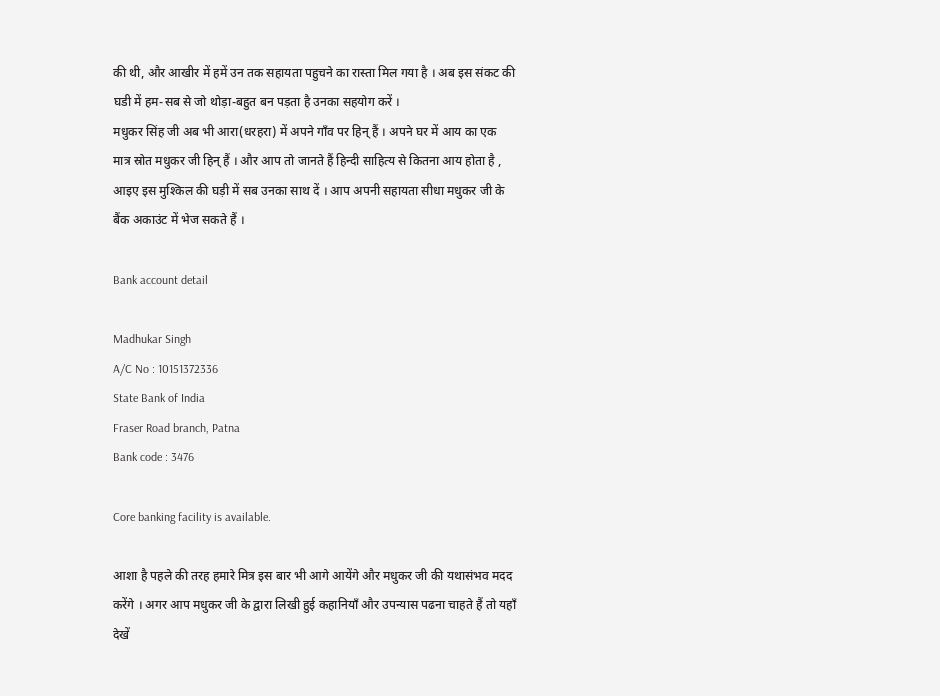की थी, और आखीर में हमें उन तक सहायता पहुचने का रास्ता मिल गया है । अब इस संकट की घडी में हम-सब से जो थोड़ा-बहुत बन पड़ता है उनका सहयोग करें ।
मधुकर सिंह जी अब भी आरा(धरहरा) में अपने गाँव पर हिन् हैं । अपने घर में आय का एक मात्र स्रोत मधुकर जी हिन् हैं । और आप तो जानते हैं हिन्दी साहित्य से कितना आय होता है , आइए इस मुश्किल की घड़ी में सब उनका साथ दें । आप अपनी सहायता सीधा मधुकर जी के बैंक अकाउंट में भेज सकते हैं ।

Bank account detail

Madhukar Singh
A/C No : 10151372336
State Bank of India
Fraser Road branch, Patna
Bank code : 3476

Core banking facility is available.

आशा है पहले की तरह हमारे मित्र इस बार भी आगे आयेंगे और मधुकर जी की यथासंभव मदद करेंगे । अगर आप मधुकर जी के द्वारा लिखी हुई कहानियाँ और उपन्यास पढना चाहते हैं तो यहाँ देखें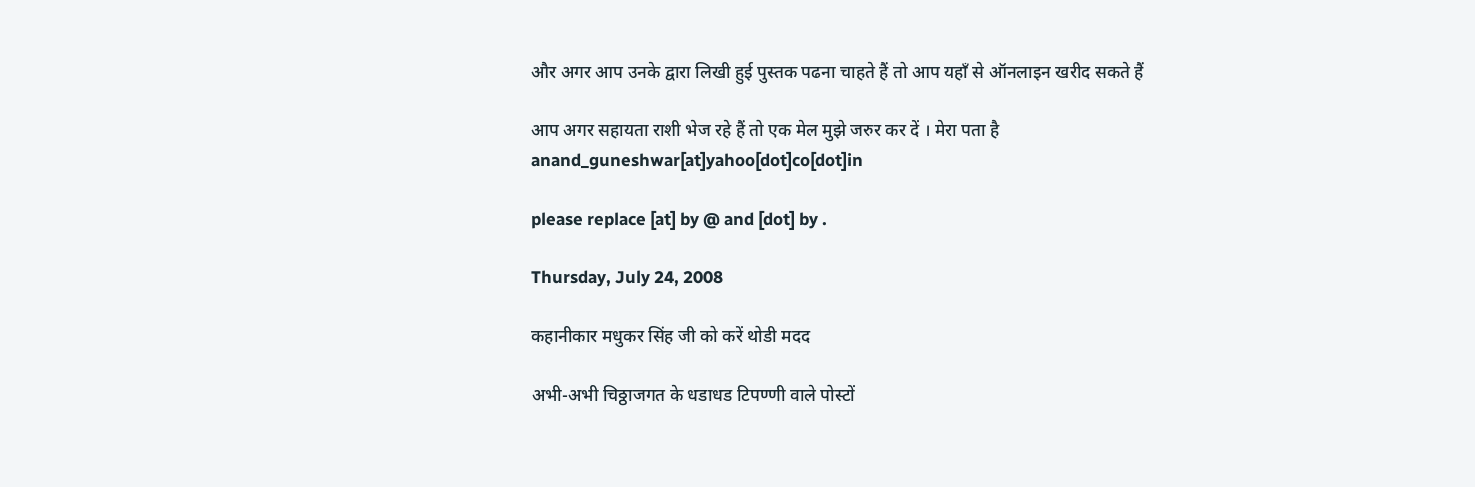और अगर आप उनके द्वारा लिखी हुई पुस्तक पढना चाहते हैं तो आप यहाँ से ऑनलाइन खरीद सकते हैं

आप अगर सहायता राशी भेज रहे हैं तो एक मेल मुझे जरुर कर दें । मेरा पता है
anand_guneshwar[at]yahoo[dot]co[dot]in

please replace [at] by @ and [dot] by .

Thursday, July 24, 2008

कहानीकार मधुकर सिंह जी को करें थोडी मदद

अभी-अभी चिठ्ठाजगत के धडाधड टिपण्णी वाले पोस्टों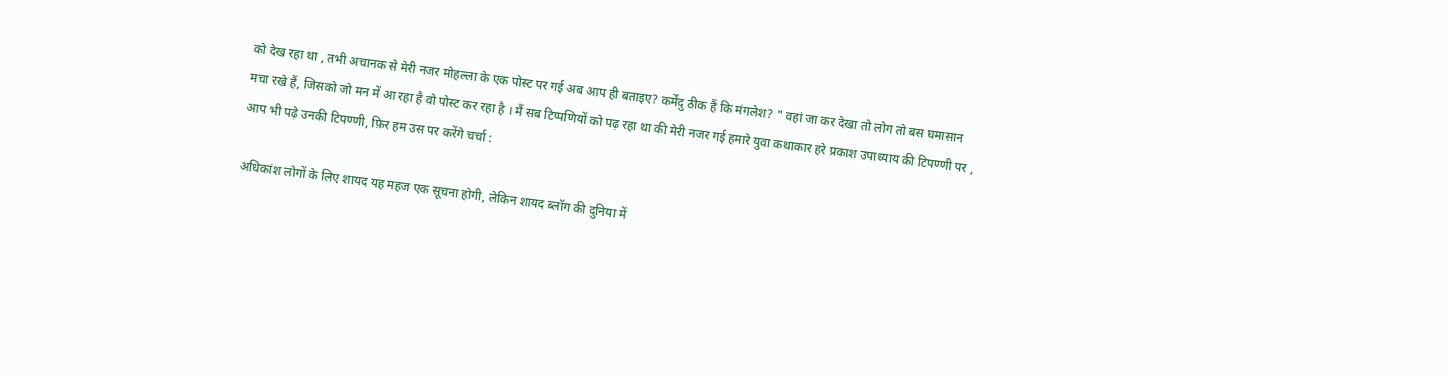को देख रहा था , तभी अचानक से मेरी नजर मोहल्ला के एक पोस्ट पर गई अब आप ही बताइए? कर्मेंदु ठीक हैं कि मंगलेश? " वहां जा कर देखा तो लोग तो बस घमासान मचा रखे हैं, जिसको जो मन में आ रहा है वो पोस्ट कर रहा है । मैं सब टिप्पणियों को पढ़ रहा था की मेरी नजर गई हमारे युवा कथाकार हरे प्रकाश उपाध्याय की टिपण्णी पर , आप भी पढ़े उनकी टिपण्णी, फ़िर हम उस पर करेंगे चर्चा :

अधिकांश लोगों के लिए शायद यह महज एक सूचना होगी, ले‍किन शायद ब्‍लॉग की दुनिया में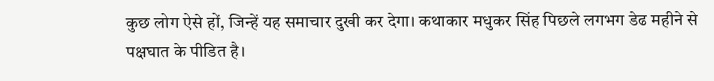कुछ लोग ऐसे हों, जिन्‍हें यह समाचार दुखी कर देगा। कथाकार मधुकर सिंह पिछले लगभग डेढ महीने से पक्षघात के पीडित है।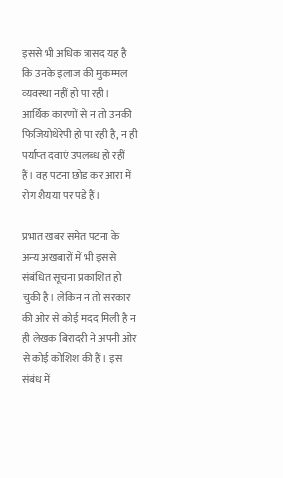इससे भी अधिक त्रासद यह है कि उनके इलाज की मुकम्‍मल व्‍यवस्‍था नहीं हो पा रही। आर्थिक कारणों से न तो उनकी फिजियोथेरेपी हो पा रही है, न ही पर्याप्‍त दवाएं उपलब्‍ध हो रहीं हैं। वह पटना छोड कर आरा में रोग शैयया पर पडे हैं।

प्रभात खबर समेत पटना के अन्‍य अखबारों में भी इससे संबंधित सूचना प्रकाशित हो चुकी है। लेकिन न तो सरकार की ओर से कोई मदद मिली है न ही लेखक बिरादरी ने अपनी ओर से कोई कोशिश की हैं। इस संबंध में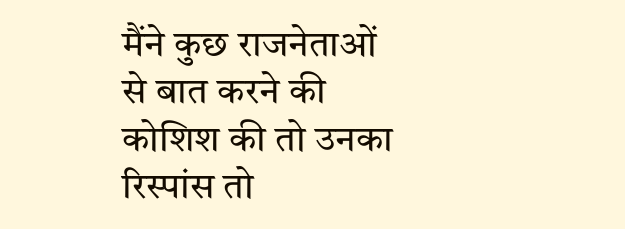मैंने कुछ राजनेताओं से बात करने की कोशिश की तो उनका रिस्‍पांस तो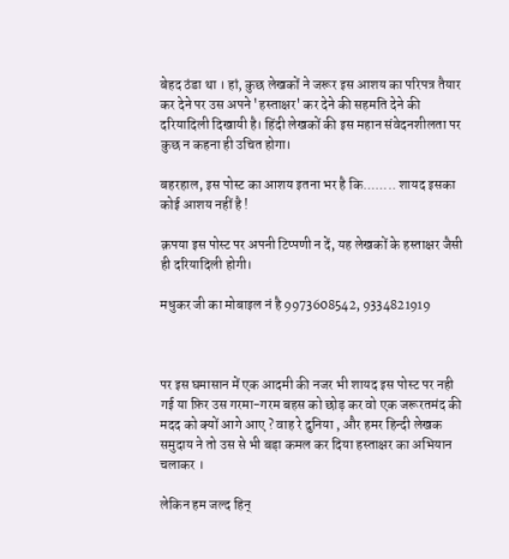बेहद ठंडा था । हां, कुछ लेखकों ने जरूर इस आशय का परिपत्र तैयार कर देने पर उस अपने 'हस्‍ताक्षर' कर देने की सहमति देने की दरियादिली दिखायी है। हिंदी लेखकों की इस महान संवेदनशीलता पर कुछ न कहना ही उचित होगा।

बहरहाल, इस पोस्‍ट का आशय इतना भर है कि........ शायद इसका कोई आशय नहीं है !

क़पया इस पोस्‍ट पर अपनी टिप्‍पणी न दें, यह लेखकों के हस्‍ताक्षर जैसी ही दरियादिली होगी।

मधुकर जी का मोबाइल नं है 9973608542, 9334821919



पर इस घमासान में एक आदमी की नजर भी शायद इस पोस्ट पर नही गई या फ़िर उस गरमा-गरम बहस को छोड़ कर वो एक जरूरतमंद की मदद को क्यों आगे आए ? वाह रे दुनिया , और हमर हिन्दी लेखक समुदाय ने तो उस से भी बड़ा कमल कर दिया हस्ताक्षर का अभियान चलाकर ।

लेकिन हम जल्द हिन्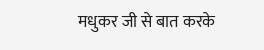मधुकर जी से बात करके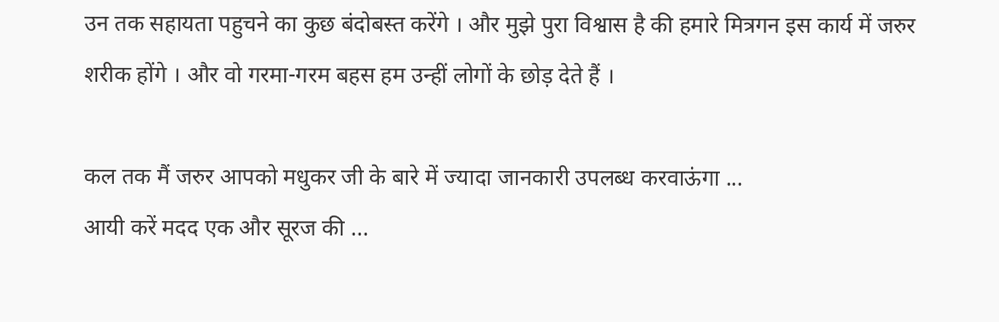उन तक सहायता पहुचने का कुछ बंदोबस्त करेंगे । और मुझे पुरा विश्वास है की हमारे मित्रगन इस कार्य में जरुर शरीक होंगे । और वो गरमा-गरम बहस हम उन्हीं लोगों के छोड़ देते हैं ।

कल तक मैं जरुर आपको मधुकर जी के बारे में ज्यादा जानकारी उपलब्ध करवाऊंगा ...
आयी करें मदद एक और सूरज की ...